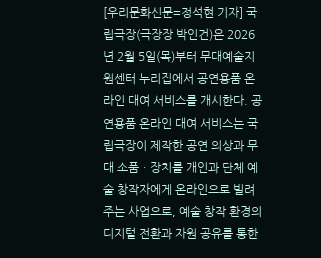[우리문화신문=정석현 기자] 국립극장(극장장 박인건)은 2026년 2월 5일(목)부터 무대예술지원센터 누리집에서 공연용품 온라인 대여 서비스를 개시한다. 공연용품 온라인 대여 서비스는 국립극장이 제작한 공연 의상과 무대 소품ㆍ장치를 개인과 단체 예술 창작자에게 온라인으로 빌려주는 사업으로, 예술 창작 환경의 디지털 전환과 자원 공유를 통한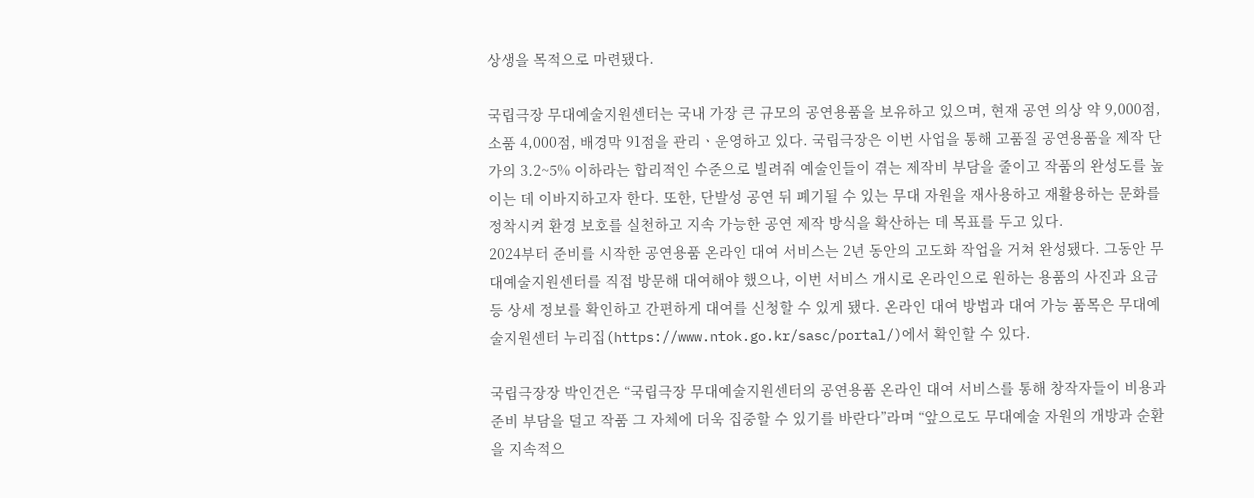상생을 목적으로 마련됐다.

국립극장 무대예술지원센터는 국내 가장 큰 규모의 공연용품을 보유하고 있으며, 현재 공연 의상 약 9,000점, 소품 4,000점, 배경막 91점을 관리ㆍ운영하고 있다. 국립극장은 이번 사업을 통해 고품질 공연용품을 제작 단가의 3.2~5% 이하라는 합리적인 수준으로 빌려줘 예술인들이 겪는 제작비 부담을 줄이고 작품의 완성도를 높이는 데 이바지하고자 한다. 또한, 단발성 공연 뒤 폐기될 수 있는 무대 자원을 재사용하고 재활용하는 문화를 정착시켜 환경 보호를 실천하고 지속 가능한 공연 제작 방식을 확산하는 데 목표를 두고 있다.
2024부터 준비를 시작한 공연용품 온라인 대여 서비스는 2년 동안의 고도화 작업을 거쳐 완성됐다. 그동안 무대예술지원센터를 직접 방문해 대여해야 했으나, 이번 서비스 개시로 온라인으로 원하는 용품의 사진과 요금 등 상세 정보를 확인하고 간편하게 대여를 신청할 수 있게 됐다. 온라인 대여 방법과 대여 가능 품목은 무대예술지원센터 누리집(https://www.ntok.go.kr/sasc/portal/)에서 확인할 수 있다.

국립극장장 박인건은 “국립극장 무대예술지원센터의 공연용품 온라인 대여 서비스를 통해 창작자들이 비용과 준비 부담을 덜고 작품 그 자체에 더욱 집중할 수 있기를 바란다”라며 “앞으로도 무대예술 자원의 개방과 순환을 지속적으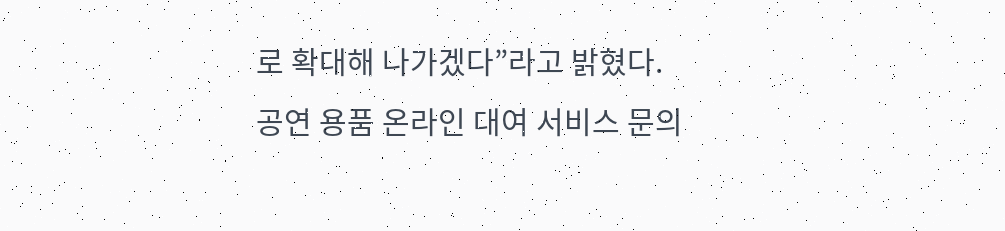로 확대해 나가겠다”라고 밝혔다.
공연 용품 온라인 대여 서비스 문의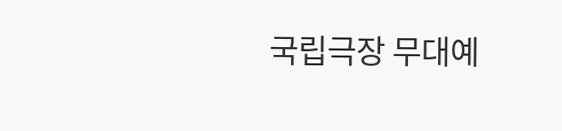국립극장 무대예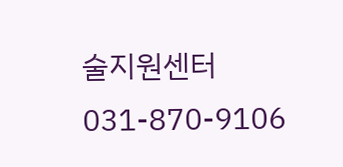술지원센터 031-870-9106